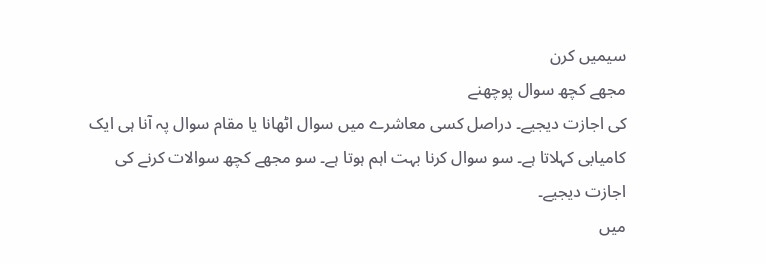سیمیں کرن
مجھے کچھ سوال پوچھنے
کی اجازت دیجیے۔ دراصل کسی معاشرے میں سوال اٹھانا یا مقام سوال پہ آنا ہی ایک
کامیابی کہلاتا ہے۔ سو سوال کرنا بہت اہم ہوتا ہے۔ سو مجھے کچھ سوالات کرنے کی
اجازت دیجیے۔
میں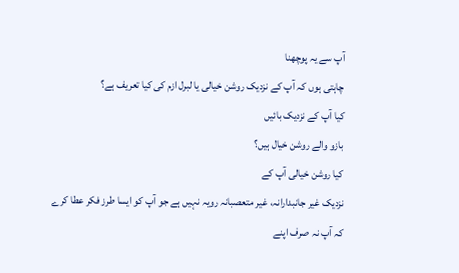آپ سے یہ پوچھنا
چاہتی ہوں کہ آپ کے نزدیک روشن خیالی یا لبرل ازم کی کیا تعریف ہے؟
کیا آپ کے نزدیک بائیں
بازو والے روشن خیال ہیں؟
کیا روشن خیالی آپ کے
نزدیک غیر جانبدارانہ، غیر متعصبانہ رویہ نہیں ہے جو آپ کو ایسا طرز فکر عطا کرے
کہ آپ نہ صرف اپنے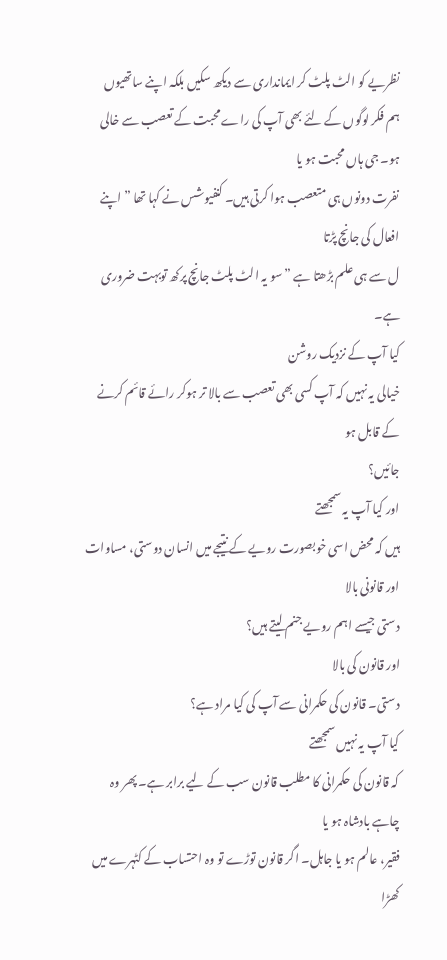نظریے کو الٹ پلٹ کر ایمانداری سے دیکھ سکیں بلکہ اپنے ساتھیوں
ہم فکر لوگوں کے لئے بھی آپ کی راے محبت کے تعصب سے خالی ہو۔ جی ہاں محبت ہو یا
نفرت دونوں ہی متعصب ہوا کرتی ہیں۔ کنفیوشس نے کہا تھا ” اپنے افعال کی جانچ پڑتا
ل سے ہی علم بڑھتا ہے ” سو یہ الٹ پلٹ جانچ پرکھ توبہت ضروری ہے۔
کیا آپ کے نزدیک روشن
خیالی یہ نہیں کہ آپ کسی بھی تعصب سے بالا تر ہوکر رائے قائم کرنے کے قابل ہو
جائیں؟
اور کیا آپ یہ سمجھتے
ہیں کہ محض اسی خوبصورت رویے کے نتیجے میں انسان دوستی، مساوات اور قانونی بالا
دستی جیسے اہم رویے جنم لیتے ہیں؟
اور قانون کی بالا
دستی۔ قانون کی حکمرانی سے آپ کی کیا مراد ہے؟
کیا آپ یہ نہیں سمجھتے
کہ قانون کی حکمرانی کا مطلب قانون سب کے لیے برابر ہے۔ پھر وہ چاہے بادشاہ ہو یا
فقیر، عالم ہو یا جاہل۔ اگر قانون توڑے تو وہ احتساب کے کٹہرے میں کھڑا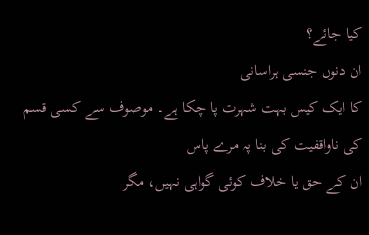کیا جائے؟
ان دنوں جنسی ہراسانی
کا ایک کیس بہت شہرت پا چکا ہے۔ موصوف سے کسی قسم کی ناواقفیت کی بنا پہ مرے پاس
ان کے حق یا خلاف کوئی گواہی نہیں، مگر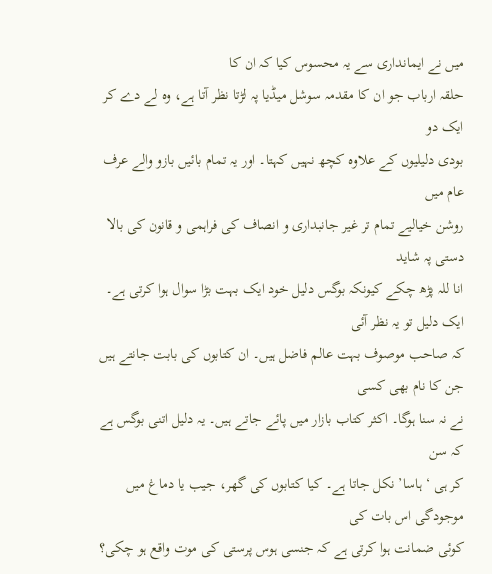میں نے ایمانداری سے یہ محسوس کیا کہ ان کا
حلقہ ارباب جو ان کا مقدمہ سوشل میڈیا پہ لڑتا نظر آتا ہے، وہ لے دے کر ایک دو
بودی دلیلیوں کے علاوہ کچھ نہیں کہتا۔ اور یہ تمام بائیں بازو والے عرف عام میں
روشن خیالیے تمام تر غیر جانبداری و انصاف کی فراہمی و قانون کی بالا دستی پہ شاید
انا للہ پڑھ چکے کیونکہ بوگس دلیل خود ایک بہت بڑا سوال ہوا کرتی ہے۔
ایک دلیل تو یہ نظر آئی
کہ صاحب موصوف بہت عالم فاضل ہیں۔ ان کتابوں کی بابت جانتے ہیں جن کا نام بھی کسی
نے نہ سنا ہوگا۔ اکثر کتاب بازار میں پائے جاتے ہیں۔ یہ دلیل اتنی بوگس ہے کہ سن
کر ہی ‘ ہاسا’ نکل جاتا ہے۔ کیا کتابوں کی گھر، جیب یا دماغ میں موجودگی اس بات کی
کوئی ضمانت ہوا کرتی ہے کہ جنسی ہوس پرستی کی موت واقع ہو چکی؟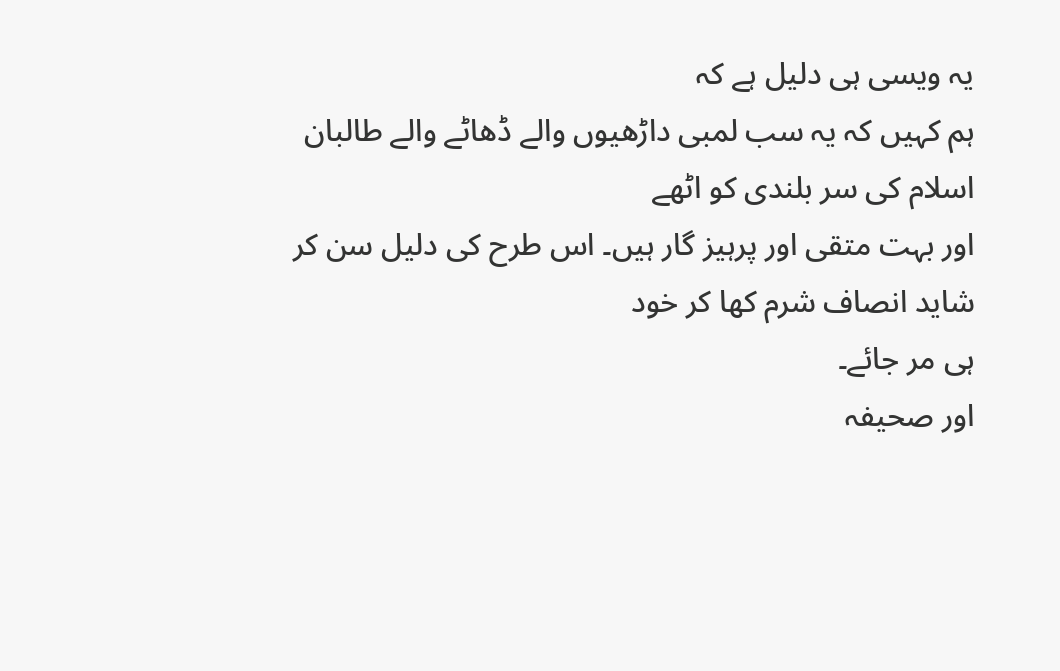یہ ویسی ہی دلیل ہے کہ
ہم کہیں کہ یہ سب لمبی داڑھیوں والے ڈھاٹے والے طالبان اسلام کی سر بلندی کو اٹھے
اور بہت متقی اور پرہیز گار ہیں۔ اس طرح کی دلیل سن کر شاید انصاف شرم کھا کر خود
ہی مر جائے۔
اور صحیفہ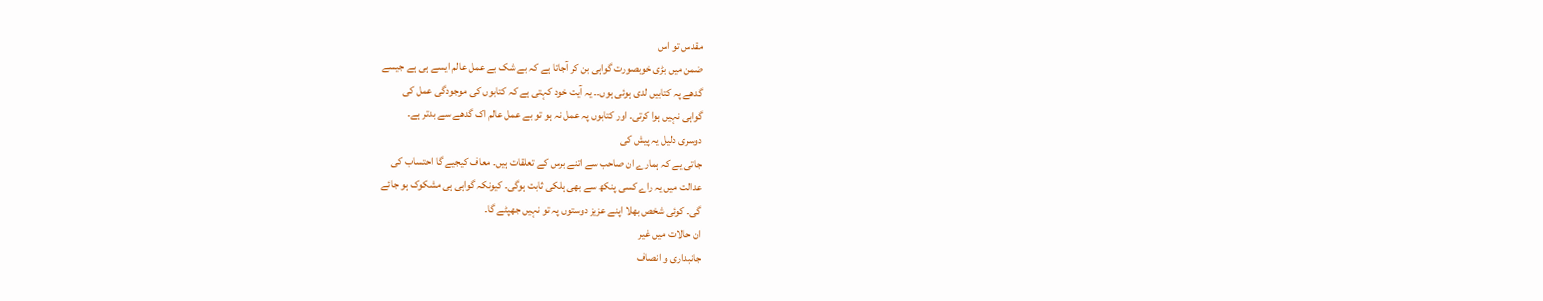مقدس تو اس
ضمن میں بڑی خوبصورت گواہی بن کر آجاتا ہے کہ بے شک بے عمل عالم ایسے ہی ہے جیسے
گدھے پہ کتابیں لدی ہوئی ہوں۔۔ یہ آیت خود کہتی ہے کہ کتابوں کی موجودگی عمل کی
گواہی نہیں ہوا کرتی۔ اور کتابوں پہ عمل نہ ہو تو بے عمل عالم اک گدھے سے بدتر ہے۔
دوسری دلیل یہ پیش کی
جاتی یے کہ ہمارے ان صاحب سے اتنے برس کے تعلقات ہیں۔ معاف کیجیے گا احتساب کی
عدالت میں یہ راے کسی پنکھ سے بھی ہلکی ثابت ہوگی۔ کیونکہ گواہی ہی مشکوک ہو جائے
گی۔ کوئی شخص بھلا اپنے عزیز دوستوں پہ تو نہیں جھپٹے گا۔
ان حالات میں غیر
جانبداری و انصاف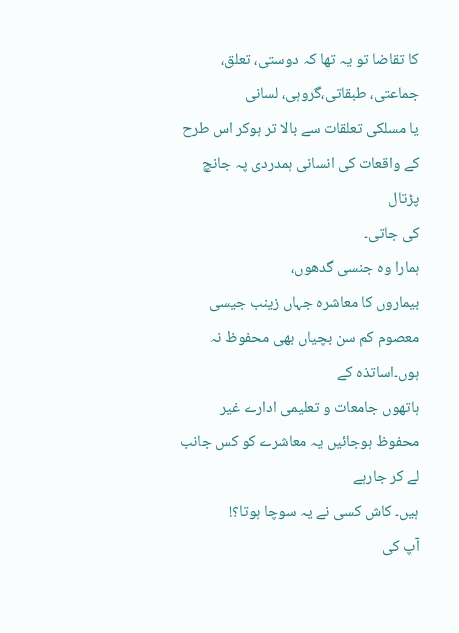کا تقاضا تو یہ تھا کہ دوستی، تعلق، جماعتی، طبقاتی،گروہی، لسانی
یا مسلکی تعلقات سے بالا تر ہوکر اس طرح کے واقعات کی انسانی ہمدردی پہ جانچ پڑتال
کی جاتی۔
ہمارا وہ جنسی گدھوں،
بیماروں کا معاشرہ جہاں زینب جیسی معصوم کم سن بچیاں بھی محفوظ نہ ہوں۔اساتذہ کے
ہاتھوں جامعات و تعلیمی ادارے غیر محفوظ ہوجائیں یہ معاشرے کو کس جانب لے کر جارہے
ہیں۔ کاش کسی نے یہ سوچا ہوتا؟!
آپ کی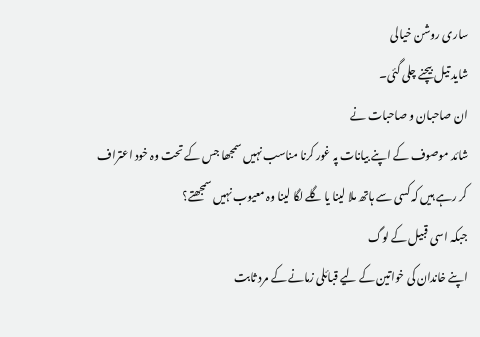ساری روشن خیالی
شاید تیل بیچنے چلی گئی۔
ان صاحبان و صاحبات نے
شائد موصوف کے اپنے بیانات پہ غور کرنا مناسب نہیں سمجھا جس کے تحت وہ خود اعتراف
کر رہے ہیں کہ کسی سے ہاتھ ملا لینا یا گلے لگا لینا وہ معیوب نہیں سمجھتے؟
جبکہ اسی قبیل کے لوگ
اپنے خاندان کی خواتین کے لیے قبائلی زمانے کے مرد ثابت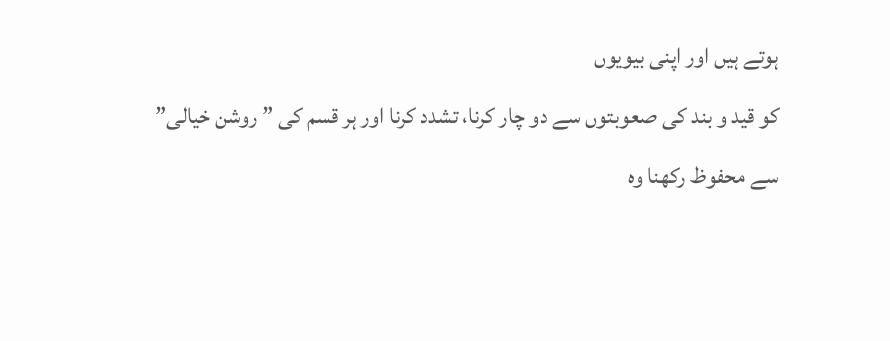ہوتے ہیں اور اپنی بیویوں
کو قید و بند کی صعوبتوں سے دو چار کرنا، تشدد کرنا اور ہر قسم کی ” روشن خیالی”
سے محفوظ رکھنا وہ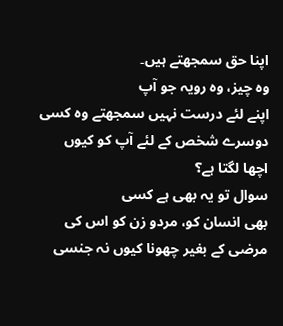اپنا حق سمجھتے ہیں۔
وہ چیز، وہ رویہ جو آپ
اپنے لئے درست نہیں سمجھتے وہ کسی دوسرے شخص کے لئے آپ کو کیوں اچھا لگتا ہے؟
سوال تو یہ بھی ہے کسی
بھی انسان کو، مردو زن کو اس کی مرضی کے بغیر چھونا کیوں نہ جنسی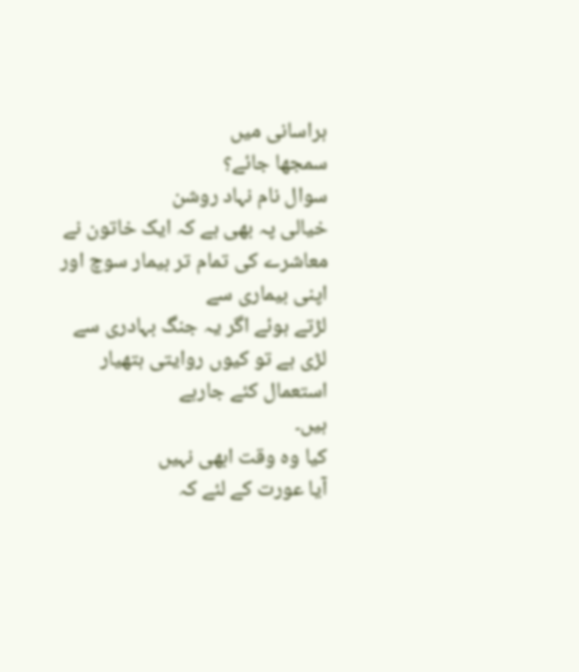ہراسانی میں
سمجھا جائے؟
سوال نام نہاد روشن
خیالی پہ بھی ہے کہ ایک خاتون نے معاشرے کی تمام تر بیمار سوچ اور اپنی بیماری سے
لڑتے ہوئے اگر یہ جنگ بہادری سے لڑی ہے تو کیوں روایتی ہتھیار استعمال کئے جارہے
ہیں۔
کیا وہ وقت ابھی نہیں
آیا عورت کے لئے کہ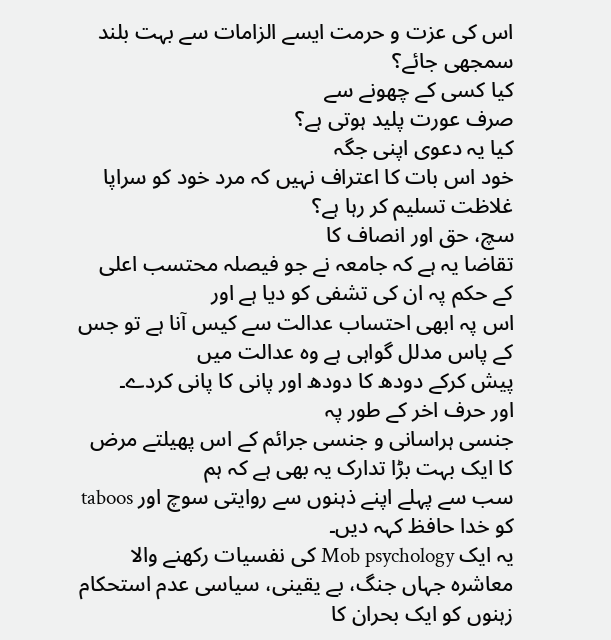اس کی عزت و حرمت ایسے الزامات سے بہت بلند سمجھی جائے؟
کیا کسی کے چھونے سے
صرف عورت پلید ہوتی ہے؟
کیا یہ دعوی اپنی جگہ
خود اس بات کا اعتراف نہیں کہ مرد خود کو سراپا غلاظت تسلیم کر رہا ہے؟
سچ، حق اور انصاف کا
تقاضا یہ ہے کہ جامعہ نے جو فیصلہ محتسب اعلی کے حکم پہ ان کی تشفی کو دیا ہے اور
اس پہ ابھی احتساب عدالت سے کیس آنا ہے تو جس کے پاس مدلل گواہی ہے وہ عدالت میں
پیش کرکے دودھ کا دودھ اور پانی کا پانی کردے۔
اور حرف اخر کے طور پہ
جنسی ہراسانی و جنسی جرائم کے اس پھیلتے مرض کا ایک بہت بڑا تدارک یہ بھی ہے کہ ہم
سب سے پہلے اپنے ذہنوں سے روایتی سوچ اور taboos کو خدا حافظ کہہ دیں۔
یہ ایک Mob psychology کی نفسیات رکھنے والا
معاشرہ جہاں جنگ، بے یقینی، سیاسی عدم استحکام زہنوں کو ایک بحران کا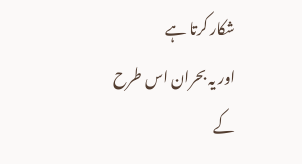شکار کرتا ہے
اور یہ بحران اس طرح کے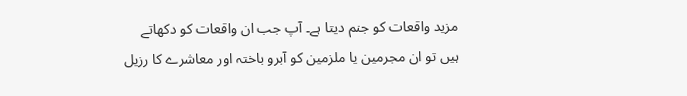مزید واقعات کو جنم دیتا ہے۔ آپ جب ان واقعات کو دکھاتے
ہیں تو ان مجرمین یا ملزمین کو آبرو باختہ اور معاشرے کا رزیل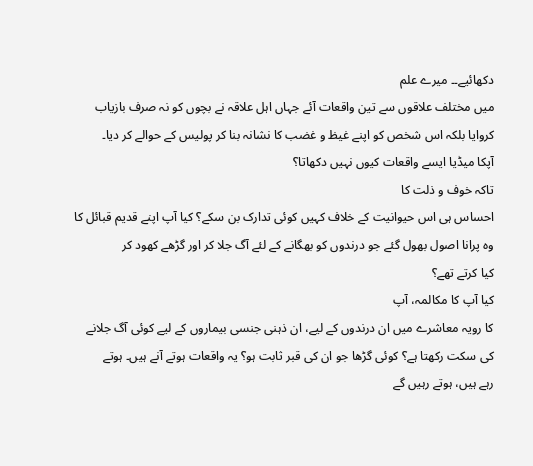دکھائیے۔۔ میرے علم
میں مختلف علاقوں سے تین واقعات آئے جہاں اہل علاقہ نے بچوں کو نہ صرف بازیاب
کروایا بلکہ اس شخص کو اپنے غیظ و غضب کا نشانہ بنا کر پولیس کے حوالے کر دیا۔
آپکا میڈیا ایسے واقعات کیوں نہیں دکھاتا؟
تاکہ خوف و ذلت کا
احساس ہی اس حیوانیت کے خلاف کہیں کوئی تدارک بن سکے؟ کیا آپ اپنے قدیم قبائل کا
وہ پرانا اصول بھول گئے جو درندوں کو بھگانے کے لئے آگ جلا کر اور گڑھے کھود کر
کیا کرتے تھے؟
کیا آپ کا مکالمہ، آپ
کا رویہ معاشرے میں ان درندوں کے لیے، ان ذہنی جنسی بیماروں کے لیے کوئی آگ جلانے
کی سکت رکھتا ہے؟ کوئی گڑھا جو ان کی قبر ثابت ہو؟ یہ واقعات ہوتے آنے ہیں۔ ہوتے
رہے ہیں، ہوتے رہیں گے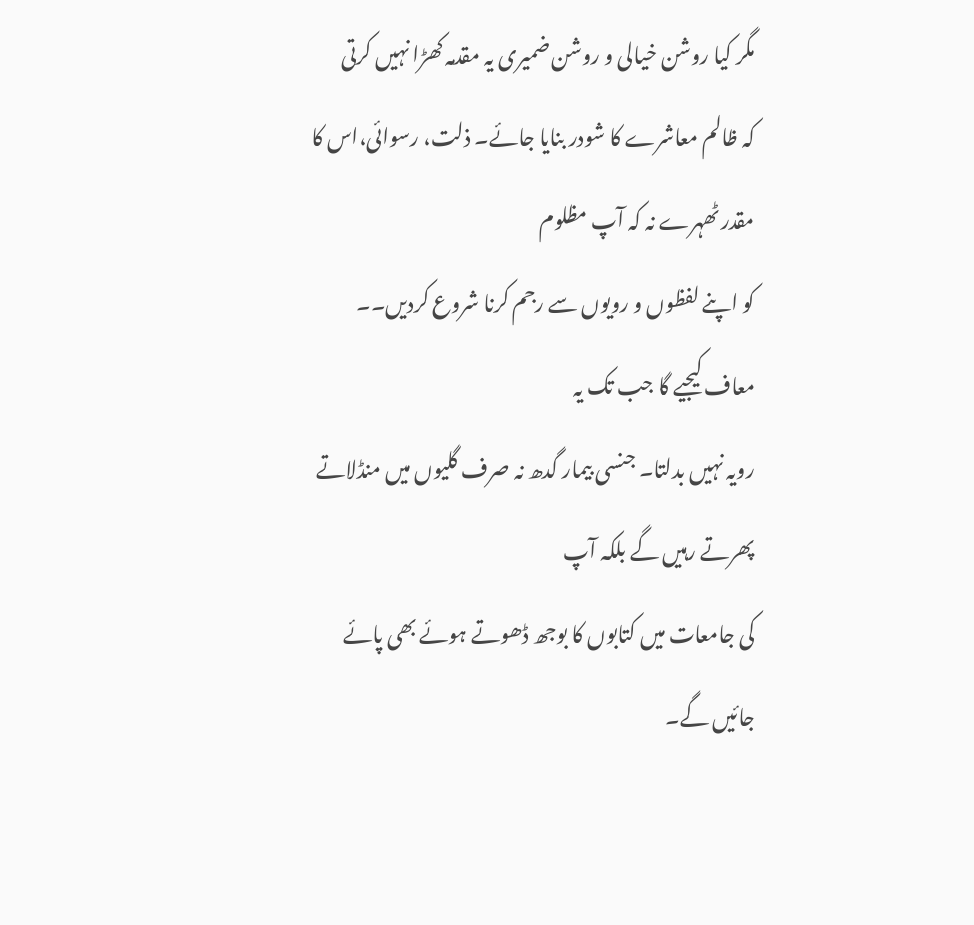مگر کیا روشن خیالی و روشن ضمیری یہ مقدمہ کھڑا نہیں کرتی
کہ ظالم معاشرے کا شودر بنایا جائے۔ ذلت، رسوائی،اس کا مقدر ٹھہرے نہ کہ آپ مظلوم
کو اپنے لفظوں و رویوں سے رجم کرنا شروع کردیں۔۔
معاف کیجیے گا جب تک یہ
رویہ نہیں بدلتا۔ جنسی بیمار گدھ نہ صرف گلیوں میں منڈلاتے پھرتے رہیں گے بلکہ آپ
کی جامعات میں کتابوں کا بوجھ ڈھوتے ہوئے بھی پائے جائیں گے۔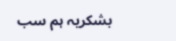بشکریہ ہم سب